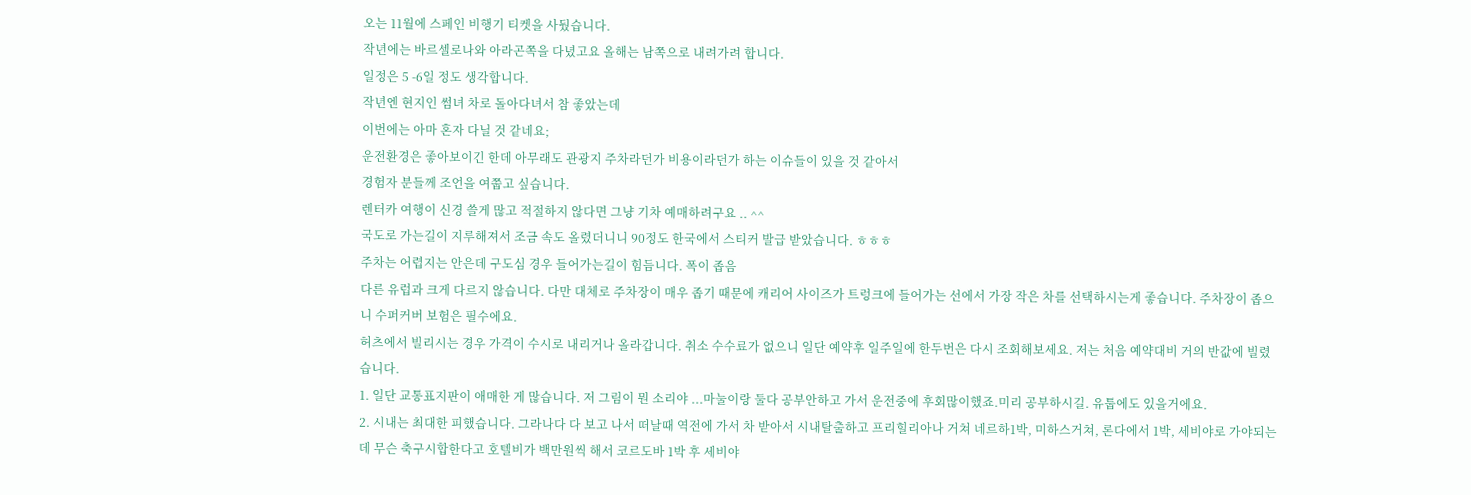오는 11월에 스페인 비행기 티켓을 사뒀습니다.
작년에는 바르셀로나와 아라곤쪽을 다녔고요 올해는 남쪽으로 내려가려 합니다.
일정은 5 -6일 정도 생각합니다.
작년엔 현지인 썸녀 차로 돌아다녀서 참 좋았는데
이번에는 아마 혼자 다닐 것 같네요;
운전환경은 좋아보이긴 한데 아무래도 관광지 주차라던가 비용이라던가 하는 이슈들이 있을 것 같아서
경험자 분들께 조언을 여쭙고 싶습니다.
렌터카 여행이 신경 쓸게 많고 적절하지 않다면 그냥 기차 예매하려구요 .. ^^
국도로 가는길이 지루해져서 조금 속도 올렸더니니 90정도 한국에서 스티커 발급 받았습니다. ㅎㅎㅎ
주차는 어렵지는 안은데 구도심 경우 들어가는길이 힘듬니다. 폭이 좁음
다른 유럽과 크게 다르지 않습니다. 다만 대체로 주차장이 매우 좁기 때문에 캐리어 사이즈가 트렁크에 들어가는 선에서 가장 작은 차를 선택하시는게 좋습니다. 주차장이 좁으니 수퍼커버 보험은 필수에요.
허츠에서 빌리시는 경우 가격이 수시로 내리거나 올라갑니다. 취소 수수료가 없으니 일단 예약후 일주일에 한두번은 다시 조회해보세요. 저는 처음 예약대비 거의 반값에 빌렸습니다.
1. 일단 교통표지판이 애매한 게 많습니다. 저 그림이 뭔 소리야 ...마눌이랑 둘다 공부안하고 가서 운전중에 후회많이했죠.미리 공부하시길. 유툽에도 있을거에요.
2. 시내는 최대한 피했습니다. 그라나다 다 보고 나서 떠날때 역전에 가서 차 받아서 시내탈출하고 프리힐리아나 거쳐 네르하1박, 미하스거쳐, 론다에서 1박, 세비야로 가야되는데 무슨 축구시합한다고 호텔비가 백만원씩 해서 코르도바 1박 후 세비야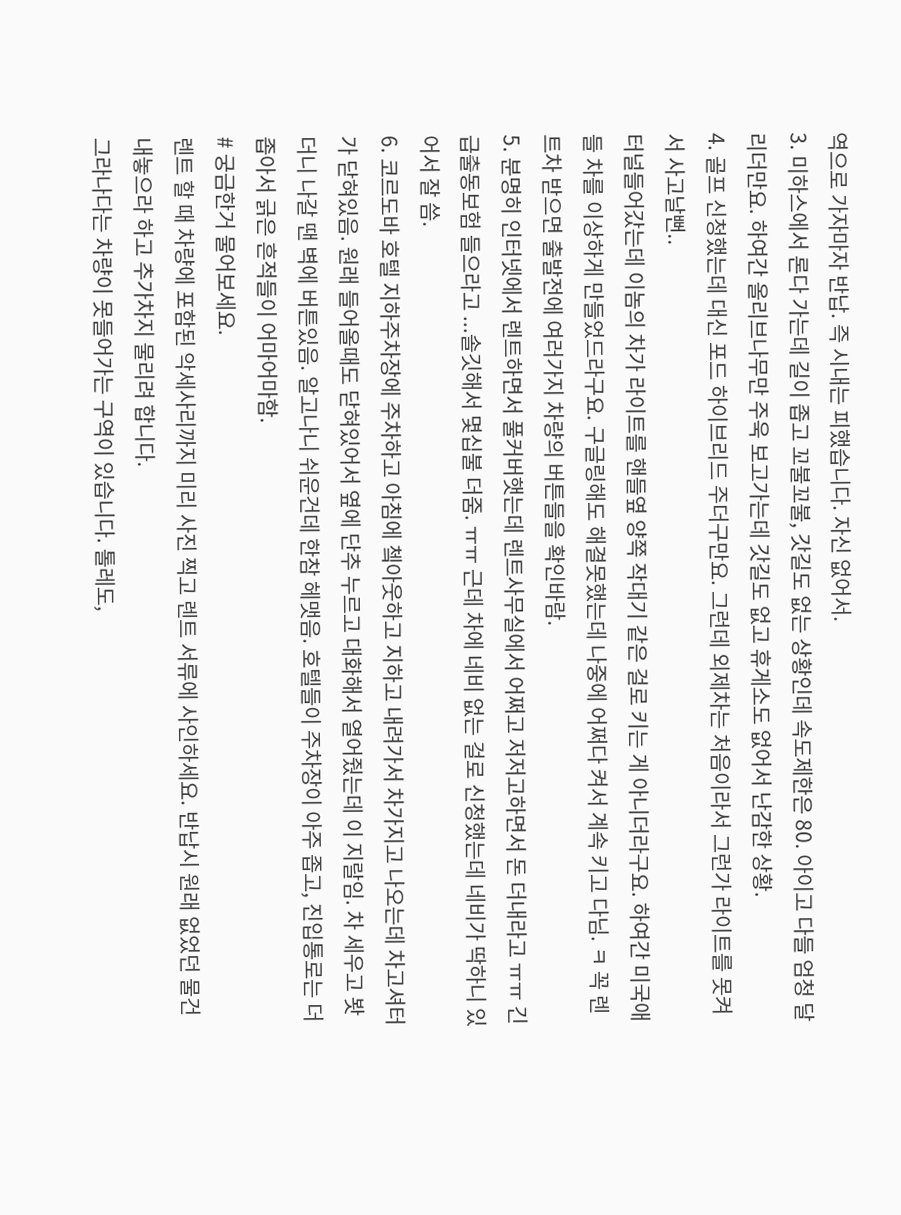역으로 가자마자 반납. 즉 시내는 피했습니다. 자신 없어서.
3. 미하스에서 론다 가는데 길이 좁고 꼬불꼬불, 갓길도 없는 상황인데 속도제한은 80. 아이고 다들 엄청 달리더만요. 하여간 올리브나무만 주욱 보고가는데 갓길도 없고 휴게소도 없어서 난감한 상황.
4. 골프 신청했는데 대신 포드 하이브리드 주더구만요. 그런데 외제차는 처음이라서 그런가 라이트를 못켜서 사고날뻔..
터널들어갔는데 이놈의 차가 라이트를 핸들옆 양쪽 작대기 같은 걸로 키는 게 아니더라구요. 하여간 미국애들 차를 이상하게 만들었드라구요. 구글링해도 해결못했는데 나중에 어쩌다 켜서 계속 키고 다님. ㅋ 꼭 렌트차 받으면 출발전에 여러가지 차량의 버튼들을 확인바람.
5. 분명히 인터넷에서 렌트하면서 풀커버햇는데 렌트사무실에서 어쩌고 저저고하면서 돈 더내라고 ㅠㅠ 긴급출동보험 들으라고 ...솔깃해서 몇십불 더줌. ㅠㅠ 근데 차에 네비 없는 걸로 신청했는데 네비가 딱하니 있어서 잘 씀.
6. 코르도바 호텔 지하주차장에 주차하고 아침에 쳌아웃하고 지하고 내려가서 차가지고 나오는데 차고셔터가 닫혀있음. 원래 들어올때도 닫혀있어서 옆에 단추 누르고 대화해서 열어줬는데 이 지랄임. 차 세우고 봣더니 나갈 땐 벽에 버튼있음. 알고나니 쉬운건데 한참 헤맷음. 호텔들이 주차장이 아주 좁고, 진입통로는 더 좁아서 긁은 흔적들이 어마어마함.
# 궁금한거 물어보세요.
렌트 할 때 차량에 포함된 악세사리까지 미리 사진 찍고 렌트 서류에 사인하세요. 반납시 원래 없었던 물건 내놓으라 하고 추가차지 물리려 합니다.
그라나다는 차량이 못들어가는 구역이 있습니다. 톨레도,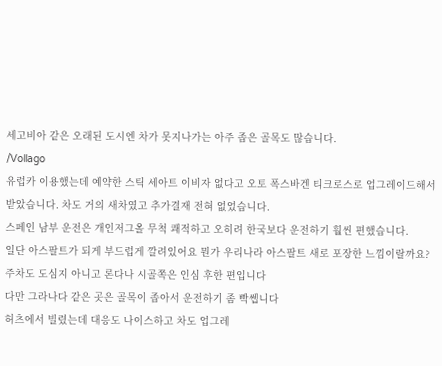세고비아 같은 오래된 도시엔 차가 못지나가는 아주 좁은 골목도 많습니다.
/Vollago
유럽카 이용했는데 예약한 스틱 세아트 이비자 없다고 오토 폭스바겐 티크로스로 업그레이드해서 받았습니다. 차도 거의 새차였고 추가결재 전혀 없었습니다.
스페인 남부 운전은 개인저그올 무척 쾌적하고 오히려 한국보다 운전하기 훨씬 편했습니다.
일단 아스팔트가 되게 부드럽게 깔려있어요 뭔가 우리나라 아스팔트 새로 포장한 느낌이랄까요?
주차도 도심지 아니고 론다나 시골쪽은 인심 후한 편입니다
다만 그라나다 같은 곳은 골목이 좁아서 운전하기 좀 빡쎕니다
허츠에서 빌렸는데 대응도 나이스하고 차도 업그레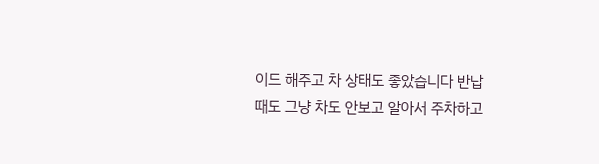이드 해주고 차 상태도 좋았습니다 반납때도 그냥 차도 안보고 알아서 주차하고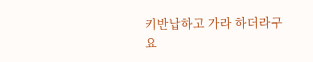키반납하고 가라 하더라구요